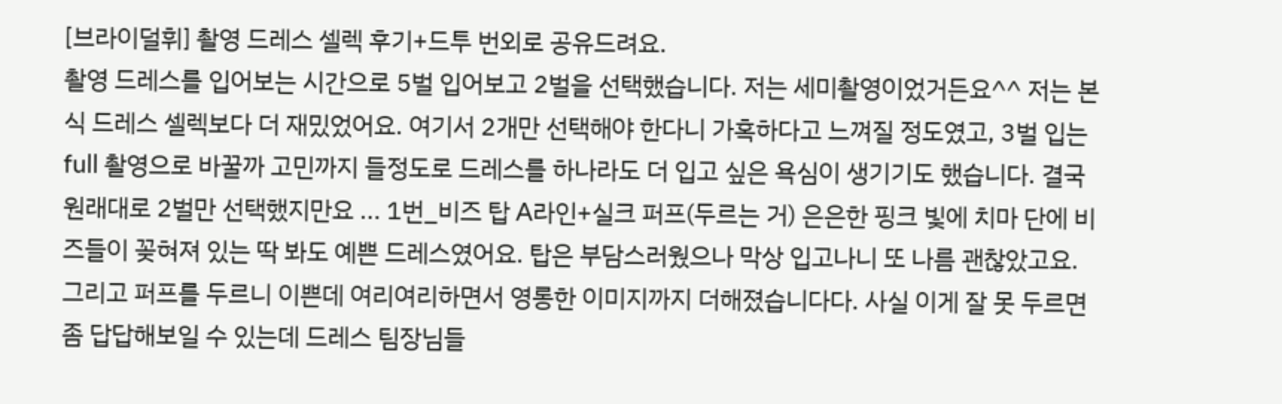[브라이덜휘] 촬영 드레스 셀렉 후기+드투 번외로 공유드려요.
촬영 드레스를 입어보는 시간으로 5벌 입어보고 2벌을 선택했습니다. 저는 세미촬영이었거든요^^ 저는 본식 드레스 셀렉보다 더 재밌었어요. 여기서 2개만 선택해야 한다니 가혹하다고 느껴질 정도였고, 3벌 입는 full 촬영으로 바꿀까 고민까지 들정도로 드레스를 하나라도 더 입고 싶은 욕심이 생기기도 했습니다. 결국 원래대로 2벌만 선택했지만요 ... 1번_비즈 탑 A라인+실크 퍼프(두르는 거) 은은한 핑크 빛에 치마 단에 비즈들이 꽂혀져 있는 딱 봐도 예쁜 드레스였어요. 탑은 부담스러웠으나 막상 입고나니 또 나름 괜찮았고요. 그리고 퍼프를 두르니 이쁜데 여리여리하면서 영롱한 이미지까지 더해졌습니다다. 사실 이게 잘 못 두르면 좀 답답해보일 수 있는데 드레스 팀장님들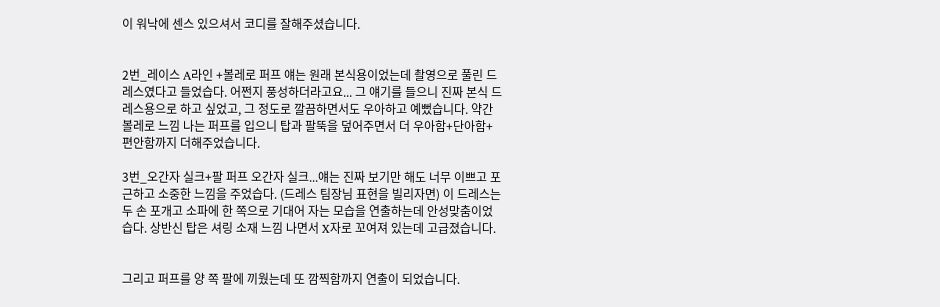이 워낙에 센스 있으셔서 코디를 잘해주셨습니다.


2번_레이스 A라인 +볼레로 퍼프 얘는 원래 본식용이었는데 촬영으로 풀린 드레스였다고 들었습다. 어쩐지 풍성하더라고요... 그 얘기를 들으니 진짜 본식 드레스용으로 하고 싶었고, 그 정도로 깔끔하면서도 우아하고 예뻤습니다. 약간 볼레로 느낌 나는 퍼프를 입으니 탑과 팔뚝을 덮어주면서 더 우아함+단아함+편안함까지 더해주었습니다.

3번_오간자 실크+팔 퍼프 오간자 실크...얘는 진짜 보기만 해도 너무 이쁘고 포근하고 소중한 느낌을 주었습다. (드레스 팀장님 표현을 빌리자면) 이 드레스는 두 손 포개고 소파에 한 쪽으로 기대어 자는 모습을 연출하는데 안성맞춤이었습다. 상반신 탑은 셔링 소재 느낌 나면서 X자로 꼬여져 있는데 고급졌습니다.


그리고 퍼프를 양 쪽 팔에 끼웠는데 또 깜찍함까지 연출이 되었습니다.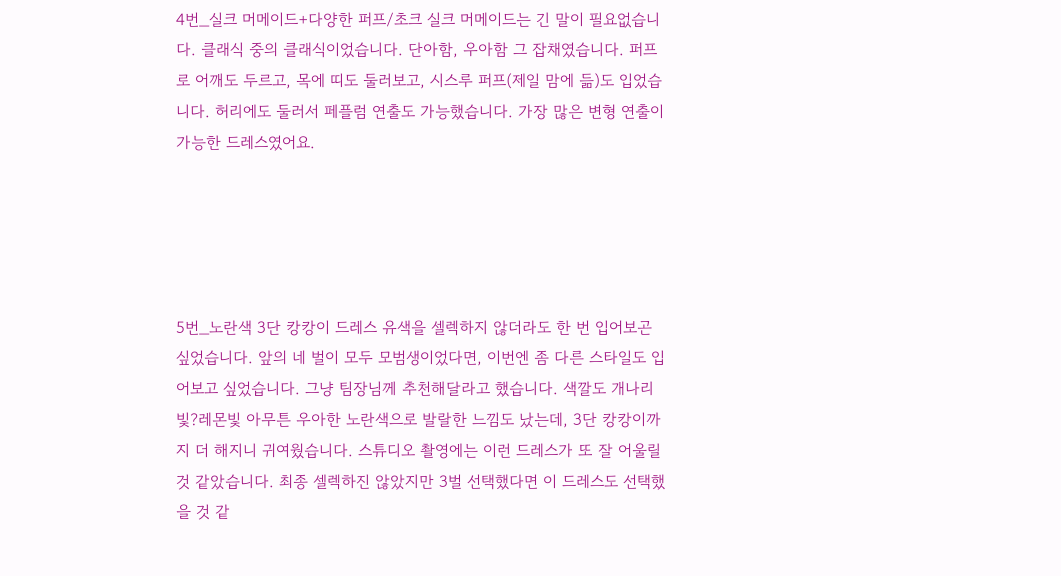4번_실크 머메이드+다양한 퍼프/초크 실크 머메이드는 긴 말이 필요없습니다. 클래식 중의 클래식이었습니다. 단아함, 우아함 그 잡채였습니다. 퍼프로 어깨도 두르고, 목에 띠도 둘러보고, 시스루 퍼프(제일 맘에 듦)도 입었습니다. 허리에도 둘러서 페플럼 연출도 가능했습니다. 가장 많은 변형 연출이 가능한 드레스였어요.





5번_노란색 3단 캉캉이 드레스 유색을 셀렉하지 않더라도 한 번 입어보곤 싶었습니다. 앞의 네 벌이 모두 모범생이었다면, 이번엔 좀 다른 스타일도 입어보고 싶었습니다. 그냥 팀장님께 추천해달라고 했습니다. 색깔도 개나리빛?레몬빛 아무튼 우아한 노란색으로 발랄한 느낌도 났는데, 3단 캉캉이까지 더 해지니 귀여웠습니다. 스튜디오 촬영에는 이런 드레스가 또 잘 어울릴 것 같았습니다. 최종 셀렉하진 않았지만 3벌 선택했다면 이 드레스도 선택했을 것 같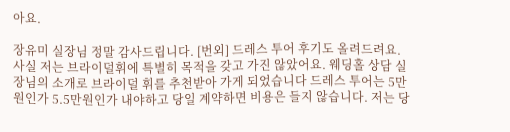아요.

장유미 실장님 정말 감사드립니다. [번외] 드레스 투어 후기도 올려드려요. 사실 저는 브라이덜휘에 특별히 목적을 갖고 가진 않았어요. 웨딩홀 상담 실장님의 소개로 브라이덜 휘를 추천받아 가게 되었습니다 드레스 투어는 5만원인가 5.5만원인가 내야하고 당일 계약하면 비용은 들지 않습니다. 저는 당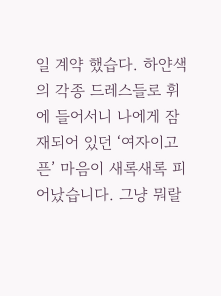일 계약 했습다. 하얀색의 각종 드레스들로 휘에 들어서니 나에게 잠재되어 있던 ‘여자이고픈’ 마음이 새록새록 피어났습니다. 그냥 뭐랄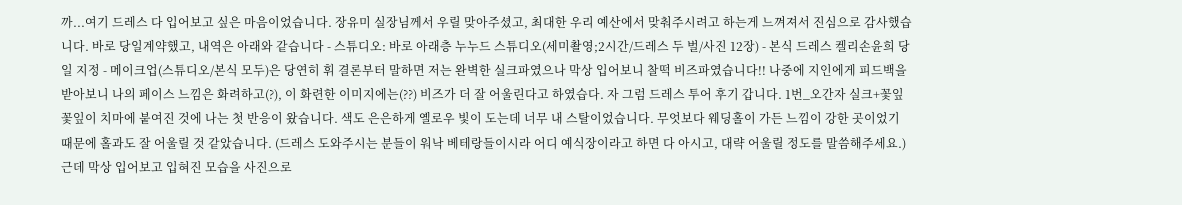까...여기 드레스 다 입어보고 싶은 마음이었습니다. 장유미 실장님께서 우릴 맞아주셨고, 최대한 우리 예산에서 맞춰주시려고 하는게 느껴져서 진심으로 감사했습니다. 바로 당일계약했고, 내역은 아래와 같습니다 - 스튜디오: 바로 아래층 누누드 스튜디오(세미촬영;2시간/드레스 두 벌/사진 12장) - 본식 드레스 켈리손윤희 당일 지정 - 메이크업(스튜디오/본식 모두)은 당연히 휘 결론부터 말하면 저는 완벽한 실크파였으나 막상 입어보니 찰떡 비즈파였습니다!! 나중에 지인에게 피드백을 받아보니 나의 페이스 느낌은 화려하고(?), 이 화련한 이미지에는(??) 비즈가 더 잘 어울린다고 하였습다. 자 그럼 드레스 투어 후기 갑니다. 1번_오간자 실크+꽃잎 꽃잎이 치마에 붙여진 것에 나는 첫 반응이 왔습니다. 색도 은은하게 옐로우 빛이 도는데 너무 내 스탈이었습니다. 무엇보다 웨딩홀이 가든 느낌이 강한 곳이었기 때문에 홀과도 잘 어울릴 것 같았습니다. (드레스 도와주시는 분들이 워낙 베테랑들이시라 어디 예식장이라고 하면 다 아시고, 대략 어울릴 정도를 말씀해주세요.) 근데 막상 입어보고 입혀진 모습을 사진으로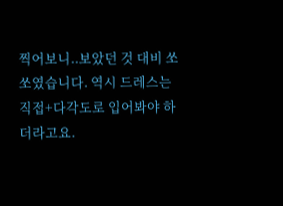찍어보니..보았던 것 대비 쏘쏘였습니다. 역시 드레스는 직접+다각도로 입어봐야 하더라고요.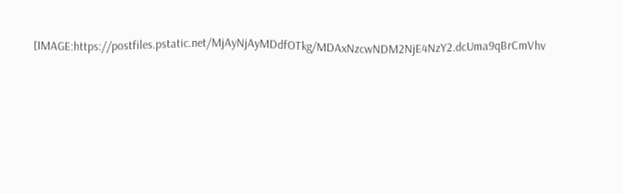[IMAGE:https://postfiles.pstatic.net/MjAyNjAyMDdfOTkg/MDAxNzcwNDM2NjE4NzY2.dcUma9qBrCmVhv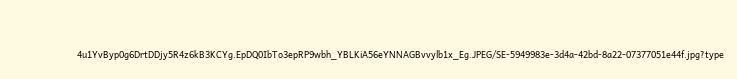4u1YvByp0g6DrtDDjy5R4z6kB3KCYg.EpDQ0IbTo3epRP9wbh_YBLKiA56eYNNAGBvvylb1x_Eg.JPEG/SE-5949983e-3d4a-42bd-8a22-07377051e44f.jpg?type